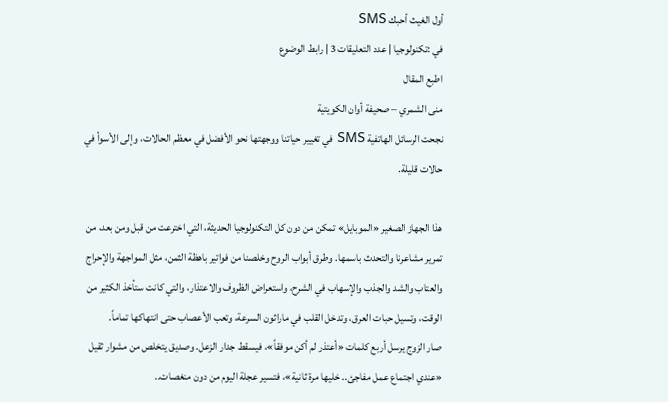أول الغيث أحبك SMS
في :تكنولوجيا | عدد التعليقات 3 | رابط الوضوع
اطبع المقال
منى الشمري – صحيفة أوان الكويتية
نجحت الرسائل الهاتفية SMS في تغيير حياتنا ووجهتها نحو الأفضل في معظم الحالات، وإلى الأسوأ في حالات قليلة.

هذا الجهاز الصغير «الموبايل» تمكن من دون كل التكنولوجيا الحديثة، التي اخترعت من قبل ومن بعد، من تمرير مشاعرنا والتحدث باسمها. وطرق أبواب الروح وخلصنا من فواتير باهظة الثمن، مثل المواجهة والإحراج والعتاب والشد والجذب والإسهاب في الشرح، واستعراض الظروف والاعتذار، والتي كانت ستأخذ الكثير من الوقت، وتسيل حبات العرق، وتدخل القلب في ماراثون السرعة، وتعب الأعصاب حتى انتهاكها تماماً.
صار الزوج يرسل أربع كلمات «أعتذر لم أكن موفقاً»، فيسقط جدار الزعل. وصديق يتخلص من مشوار ثقيل «عندي اجتماع عمل مفاجئ.. خليها مرة ثانية»، فتسير عجلة اليوم من دون منغصات..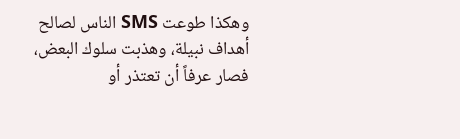وهكذا طوعت SMS الناس لصالح أهداف نبيلة، وهذبت سلوك البعض، فصار عرفاً أن تعتذر أو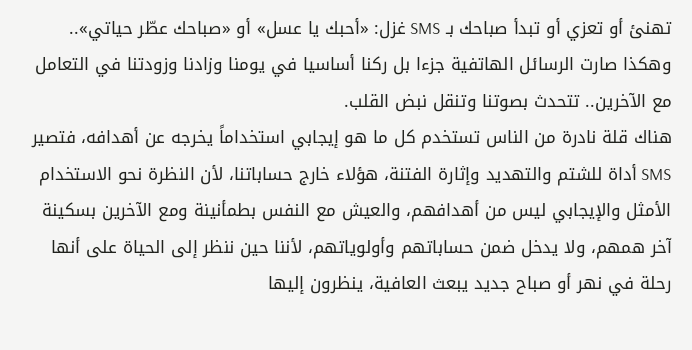تهنئ أو تعزي أو تبدأ صباحك بـ SMS غزل: «أحبك يا عسل» أو «صباحك عطّر حياتي».. وهكذا صارت الرسائل الهاتفية جزءا بل ركنا أساسيا في يومنا وزادنا وزودتنا في التعامل مع الآخرين.. تتحدث بصوتنا وتنقل نبض القلب.
هناك قلة نادرة من الناس تستخدم كل ما هو إيجابي استخداماً يخرجه عن أهدافه، فتصير SMS أداة للشتم والتهديد وإثارة الفتنة، هؤلاء خارج حساباتنا، لأن النظرة نحو الاستخدام الأمثل والإيجابي ليس من أهدافهم، والعيش مع النفس بطمأنينة ومع الآخرين بسكينة آخر همهم، ولا يدخل ضمن حساباتهم وأولوياتهم، لأننا حين ننظر إلى الحياة على أنها رحلة في نهر أو صباح جديد يبعث العافية، ينظرون إليها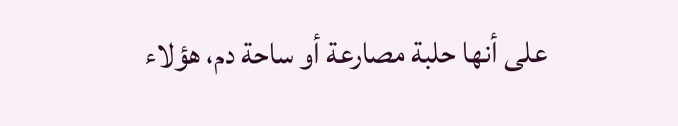على أنها حلبة مصارعة أو ساحة دم، هؤلاء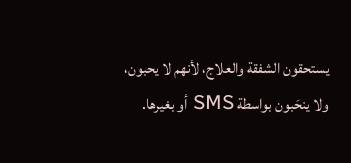يستحقون الشفقة والعلاج، لأنهم لا يحبون، ولا ينحَبون بواسطة SMS أو بغيرها.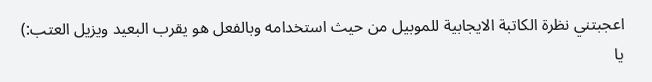اعجبتني نظرة الكاتبة الايجابية للموبيل من حيث استخدامه وبالفعل هو يقرب البعيد ويزيل العتب:)
يا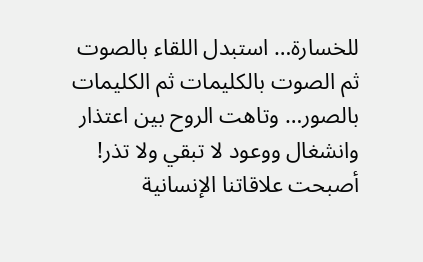للخسارة… استبدل اللقاء بالصوت ثم الصوت بالكليمات ثم الكليمات بالصور… وتاهت الروح بين اعتذار وانشغال ووعود لا تبقي ولا تذر!
أصبحت علاقاتنا الإنسانية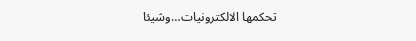تحكمها الالكترونيات…وشيئا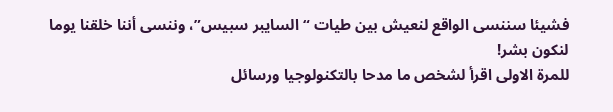فشيئا سننسى الواقع لنعيش بين طيات “السايبر سبيس”، وننسى أننا خلقنا يوما لنكون بشر!
للمرة الاولى اقرأ لشخص ما مدحا بالتكنولوجيا ورسائل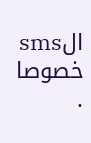الsms خصوصا .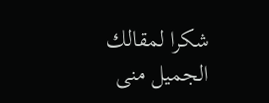شكرا لمقالك الجميل منى